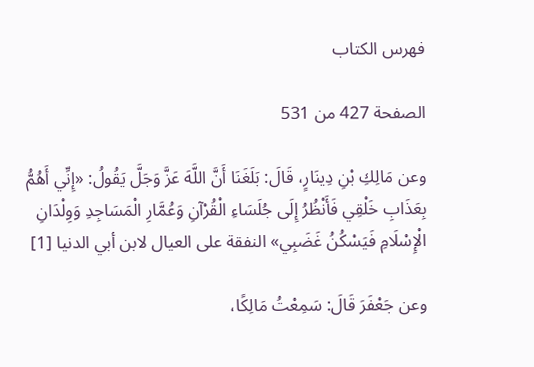فهرس الكتاب

الصفحة 427 من 531

وعن مَالِكِ بْنِ دِينَارٍ، قَالَ: بَلَغَنَا أَنَّ اللَّهَ عَزَّ وَجَلَّ يَقُولُ: «إِنِّي أَهُمُّ بِعَذَابِ خَلْقِي فَأَنْظُرُ إِلَى جُلَسَاءِ الْقُرْآنِ وَعُمَّارِ الْمَسَاجِدِ وَوِلْدَانِ الْإِسْلَامِ فَيَسْكُنُ غَضَبِي» النفقة على العيال لابن أبي الدنيا [1]

وعن جَعْفَرَ قَالَ: سَمِعْتُ مَالِكًا،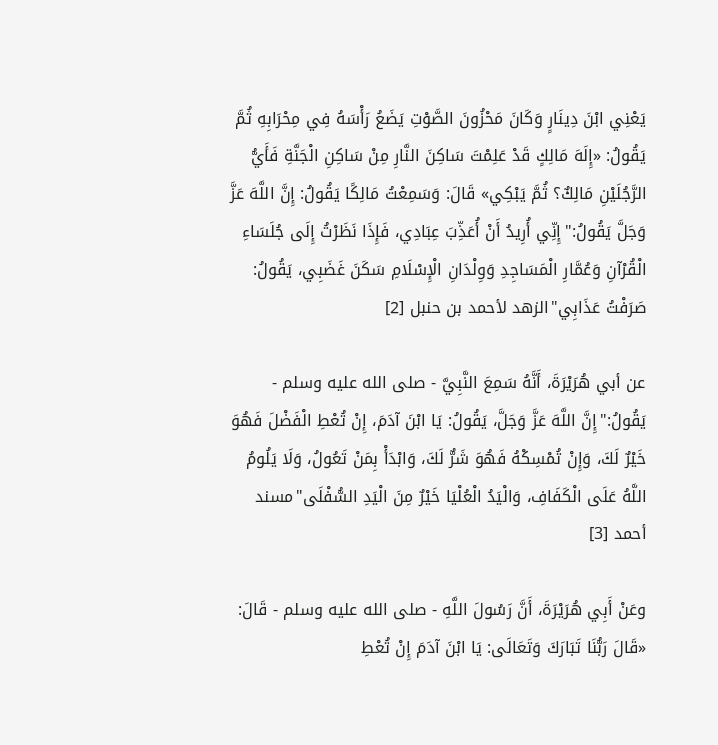يَعْنِي ابْنَ دِينَارٍ وَكَانَ مَحْزُونَ الصَّوْتِ يَضَعُ رَأْسَهُ فِي مِحْرَابِهِ ثُمَّ يَقُولُ: «إِلَهَ مَالِكٍ قَدْ عَلِمْتَ سَاكِنَ النَّارِ مِنْ سَاكِنِ الْجَنَّةِ فَأَيُّ الرَّجُلَيْنِ مَالِكٌ؟ ثُمَّ يَبْكِي» قَالَ: وَسَمِعْتُ مَالِكًا يَقُولُ: إِنَّ اللَّهَ عَزَّ وَجَلَّ يَقُولُ:"إِنِّي أُرِيدُ أَنْ أُعَذِّبَ عِبَادِي، فَإِذَا نَظَرْتُ إِلَى جُلَسَاءِ الْقُرْآنِ وَعُمَّارِ الْمَسَاجِدِ وَوِلْدَانِ الْإِسْلَامِ سَكَنَ غَضَبِي، يَقُولُ: صَرَفْتُ عَذَابِي"الزهد لأحمد بن حنبل [2]

عن أبي هُرَيْرَةَ، أَنَّهُ سَمِعَ النَّبِيَّ - صلى الله عليه وسلم - يَقُولُ:"إِنَّ اللَّهَ عَزَّ وَجَلَّ، يَقُولُ: يَا ابْنَ آدَمَ، إِنْ تُعْطِ الْفَضْلَ فَهُوَ خَيْرٌ لَكَ، وَإِنْ تُمْسِكْهُ فَهُوَ شَرٌّ لَكَ، وَابْدَأْ بِمَنْ تَعُولُ، وَلَا يَلُومُ اللَّهُ عَلَى الْكَفَافِ، وَالْيَدُ الْعُلْيَا خَيْرٌ مِنَ الْيَدِ السُّفْلَى"مسند أحمد [3]

وعَنْ أَبِي هُرَيْرَةَ، أَنَّ رَسُولَ اللَّهِ - صلى الله عليه وسلم - قَالَ: «قَالَ رَبُّنَا تَبَارَكَ وَتَعَالَى: يَا ابْنَ آدَمَ إِنْ تُعْطِ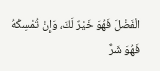الْفَضْلَ فَهُوَ خَيْرٌ لَكَ، وَإِنْ تُمْسِكْهُ فَهُوَ شَرٌّ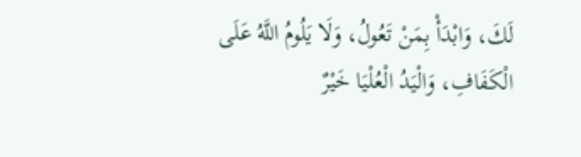لَكَ، وَابْدَأْ بِمَنْ تَعُولُ، وَلَا يَلُومُ اللَّهُ عَلَى الْكَفَافِ، وَالْيَدُ الْعُلْيَا خَيْرٌ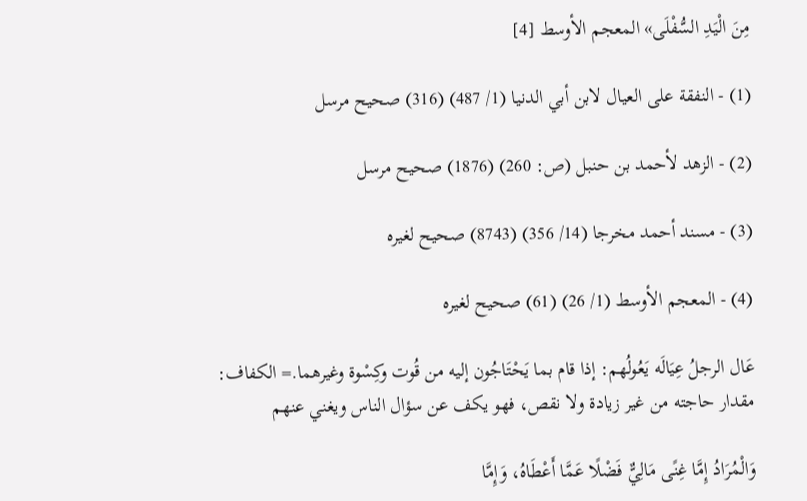مِنَ الْيَدِ السُّفْلَى» المعجم الأوسط [4]

(1) - النفقة على العيال لابن أبي الدنيا (1/ 487) (316) صحيح مرسل

(2) - الزهد لأحمد بن حنبل (ص: 260) (1876) صحيح مرسل

(3) - مسند أحمد مخرجا (14/ 356) (8743) صحيح لغيره

(4) - المعجم الأوسط (1/ 26) (61) صحيح لغيره

عَال الرجلُ عِيَالَه يَعُولُهم: إذا قام بما يَحْتَاجُون إليه من قُوت وكِسْوة وغيرهما.= الكفاف: مقدار حاجته من غير زيادة ولا نقص، فهو يكف عن سؤال الناس ويغني عنهم

وَالْمُرَادُ إِمَّا غِنًى مَالِيٌّ فَضْلًا عَمَّا أَعْطَاهُ، وَإِمَّا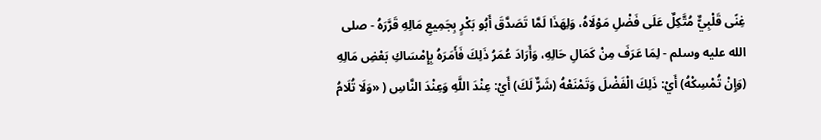غِنًى قَلْبِيٌّ مُتَّكِلٌ عَلَى فَضْلِ مَوْلَاهُ، وَلِهَذَا لَمَّا تَصَدَّقَ أَبُو بَكْرٍ بِجَمِيعِ مَالِهِ قَرَّرَهُ - صلى الله عليه وسلم - لِمَا عَرَفَ مِنْ كَمَالِ حَالِهِ، وَأَرَادَ عُمَرُ ذَلِكَ فَأَمَرَهُ بِإِمْسَاكِ بَعْضِ مَالِهِ (وَإِنْ تُمْسِكْهُ) أَيْ: ذَلِكَ الْفَضْلَ وَتَمْنَعْهُ (شَرٌّ لَكَ) أَيْ: عِنْدَ اللَّهِ وَعِنْدَ النَّاسِ ( «وَلَا تُلَامُ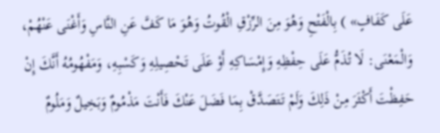عَلَى كَفَافٍ» ) بِالْفَتْحِ وَهُوَ مِنَ الرِّزْقِ الْقُوتُ وَهُوَ مَا كَفَّ عَنِ النَّاسِ وَأَغْنَى عَنْهُمْ، وَالْمَعْنَى: لَا تُذَمُّ عَلَى حِفْظِهِ وَإِمْسَاكِهِ أَوْ عَلَى تَحْصِيلِهِ وَكَسْبِهِ، وَمَفْهُومُهُ أَنَّكَ إِنْ حَفِظْتَ أَكْثَرَ مِنْ ذَلِكَ وَلَمْ تَتَصَدَّقْ بِمَا فَضَلَ عَنْكَ فَأَنْتَ مَذْمُومٌ وَبَخِيلٌ وَمَلُومٌ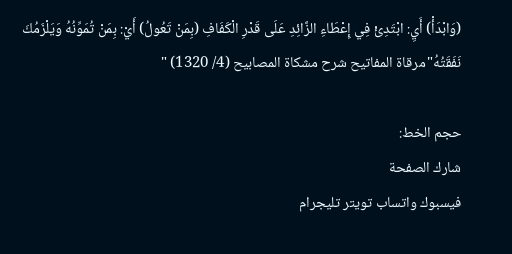(وَابْدَأْ) أَيِ: ابْتَدِئْ فِي إِعْطَاءِ الزَّائِدِ عَلَى قَدْرِ الْكَفَافِ (بِمَنْ تَعُولُ) أَيْ: بِمَنْ تُمَوِّنُهُ وَيَلْزَمُكَ نَفَقَتُهُ"مرقاة المفاتيح شرح مشكاة المصابيح (4/ 1320) "

حجم الخط:
شارك الصفحة
فيسبوك واتساب تويتر تليجرام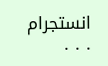انستجرام
. . .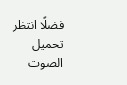فضلًا انتظر تحميل الصوت